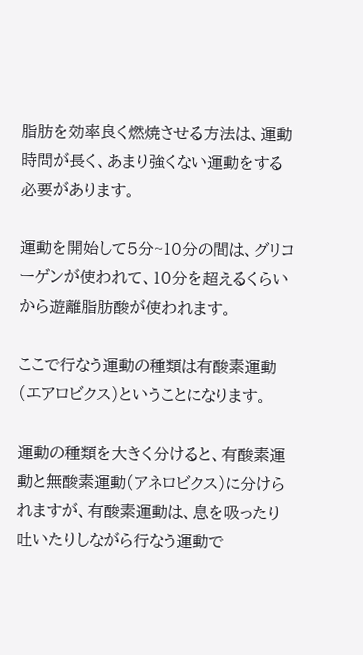脂肪を効率良く燃焼させる方法は、運動時問が長く、あまり強くない運動をする必要があります。

運動を開始して5分~10分の間は、グリコーゲンが使われて、10分を超えるくらいから遊離脂肪酸が使われます。

ここで行なう運動の種類は有酸素運動(エアロビクス)ということになります。

運動の種類を大きく分けると、有酸素運動と無酸素運動(アネロビクス)に分けられますが、有酸素運動は、息を吸ったり吐いたりしながら行なう運動で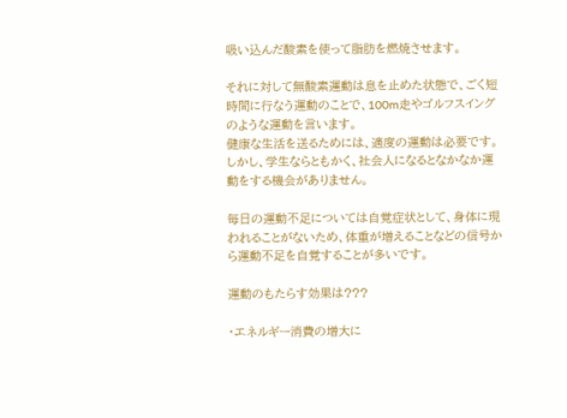吸い込んだ酸素を使って脂肪を燃焼させます。

それに対して無酸素運動は息を止めた状態で、ごく短時間に行なう運動のことで、100m走やゴルフスイングのような運動を言います。
健康な生活を送るためには、適度の運動は必要です。
しかし、学生ならともかく、社会人になるとなかなか運動をする機会がありません。

毎日の運動不足については自覚症状として、身体に現われることがないため、体重が増えることなどの信号から運動不足を自覚することが多いです。

運動のもたらす効果は???

・エネルギー消費の増大に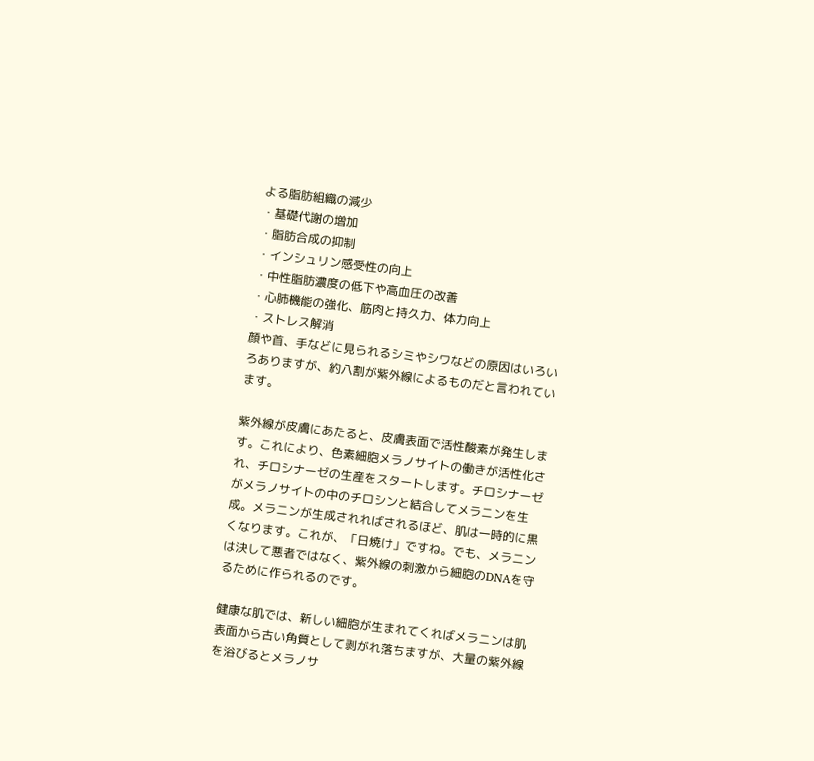よる脂肪組織の減少
・基礎代謝の増加
・脂肪合成の抑制
・インシュリン感受性の向上
・中性脂肪濃度の低下や高血圧の改善
・心肺機能の強化、筋肉と持久力、体力向上
・ストレス解消
顔や首、手などに見られるシミやシワなどの原因はいろいろありますが、約八割が紫外線によるものだと言われています。

紫外線が皮膚にあたると、皮膚表面で活性酸素が発生します。これにより、色素細胞メラノサイトの働きが活性化され、チロシナーゼの生産をスタートします。チロシナーゼがメラノサイトの中のチロシンと結合してメラニンを生成。メラニンが生成されればされるほど、肌は一時的に黒くなります。これが、「日焼け」ですね。でも、メラニンは決して悪者ではなく、紫外線の刺激から細胞のDNAを守るために作られるのです。

健康な肌では、新しい細胞が生まれてくればメラニンは肌表面から古い角質として剥がれ落ちますが、大量の紫外線を浴びるとメラノサ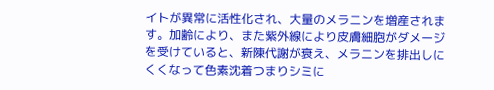イトが異常に活性化され、大量のメラニンを増産されます。加齢により、また紫外線により皮膚細胞がダメージを受けていると、新陳代謝が衰え、メラニンを排出しにくくなって色素沈着つまりシミに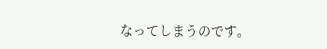なってしまうのです。